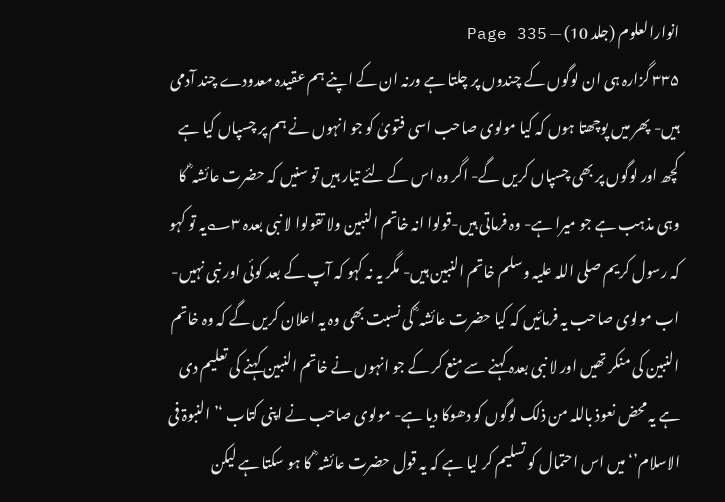انوارالعلوم (جلد 10) — Page 335
۳۳۵ گزارہ ہی ان لوگوں کے چندوں پر چلتا ہے ورنہ ان کے اپنے ہم عقیدہ معدودے چند آدمی ہیں- پھر میں پوچھتا ہوں کہ کیا مولوی صاحب اسی فتویٰ کو جو انہوں نے ہم پر چسپاں کیا ہے کچھ اور لوگوں پر بھی چسپاں کریں گے- اگر وہ اس کے لئے تیار ہیں تو سنیں کہ حضرت عائشہ ؓ کا وہی مذہب ہے جو میرا ہے- وہ فرماتی ہیں-قولوا انہ خاتم النبین ولا تقولوا لا نبی بعدہ ۳؎یہ تو کہو کہ رسول کریم صلی اللہ علیہ وسلم خاتم النبین ہیں- مگر یہ نہ کہو کہ آپ کے بعد کوئی اور نبی نہیں- اب مولوی صاحب یہ فرمائیں کہ کیا حضرت عائشہ ؓ کی نسبت بھی وہ یہ اعلان کریں گے کہ وہ خاتم النبین کی منکر تھیں اور لا نبی بعدہ کہنے سے منع کر کے جو انہوں نے خاتم النبین کہنے کی تعلیم دی ہے یہ محض نعوذ باللہ من ذلک لوگوں کو دھوکا دیا ہے- مولوی صاحب نے اپنی کتاب ‘’النبوۃ فی الاسلام’‘ میں اس احتمال کو تسلیم کر لیا ہے کہ یہ قول حضرت عائشہ ؓ کا ہو سکتا ہے لیکن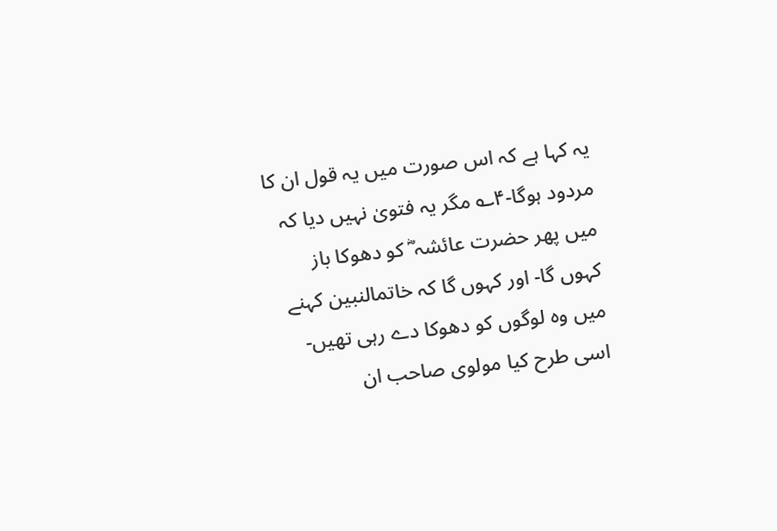یہ کہا ہے کہ اس صورت میں یہ قول ان کا مردود ہوگا-۴؎ مگر یہ فتویٰ نہیں دیا کہ میں پھر حضرت عائشہ ؓ کو دھوکا باز کہوں گا- اور کہوں گا کہ خاتمالنبین کہنے میں وہ لوگوں کو دھوکا دے رہی تھیں- اسی طرح کیا مولوی صاحب ان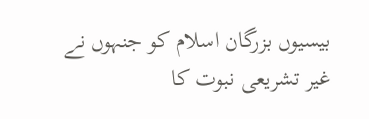بیسیوں بزرگان اسلام کو جنہوں نے غیر تشریعی نبوت کا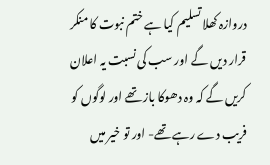دروازہ کھلا تسلیم کیا ہے ختم نبوت کا منکر قرار دیں گے اور سب کی نسبت یہ اعلان کریں گے کہ وہ دھوکا باز تھے اور لوگوں کو فریب دے رہے تھے- اور تو خیر میں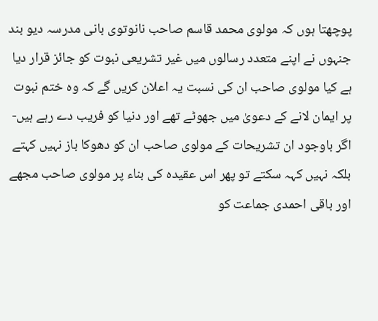پوچھتا ہوں کہ مولوی محمد قاسم صاحب نانوتوی بانی مدرسہ دیو بند جنہوں نے اپنے متعدد رسالوں میں غیر تشریعی نبوت کو جائز قرار دیا ہے کیا مولوی صاحب ان کی نسبت یہ اعلان کریں گے کہ وہ ختم نبوت پر ایمان لانے کے دعویٰ میں جھوٹے تھے اور دنیا کو فریب دے رہے ہیں- اگر باوجود ان تشریحات کے مولوی صاحب ان کو دھوکا باز نہیں کہتے بلکہ نہیں کہہ سکتے تو پھر اس عقیدہ کی بناء پر مولوی صاحب مجھے اور باقی احمدی جماعت کو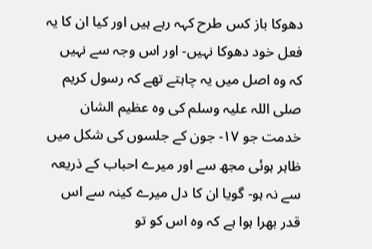دھوکا باز کس طرح کہہ رہے ہیں اور کیا ان کا یہ فعل خود دھوکا نہیں- اور اس وجہ سے نہیں کہ وہ اصل میں یہ چاہتے تھے کہ رسول کریم صلی اللہ علیہ وسلم کی وہ عظیم الشان خدمت جو ۱۷- جون کے جلسوں کی شکل میں ظاہر ہوئی مجھ سے اور میرے احباب کے ذریعہ سے نہ ہو- گویا ان کا دل میرے کینہ سے اس قدر بھرا ہوا ہے کہ وہ اس کو تو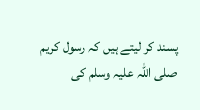پسند کر لیتے ہیں کہ رسول کریم صلی اللہ علیہ وسلم کی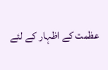عظمت کے اظہار کے لئے